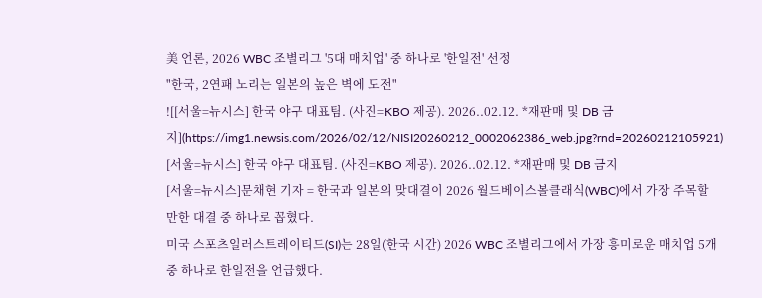美 언론, 2026 WBC 조별리그 '5대 매치업' 중 하나로 '한일전' 선정
"한국, 2연패 노리는 일본의 높은 벽에 도전"
![[서울=뉴시스] 한국 야구 대표팀. (사진=KBO 제공). 2026..02.12. *재판매 및 DB 금지](https://img1.newsis.com/2026/02/12/NISI20260212_0002062386_web.jpg?rnd=20260212105921)
[서울=뉴시스] 한국 야구 대표팀. (사진=KBO 제공). 2026..02.12. *재판매 및 DB 금지
[서울=뉴시스]문채현 기자 = 한국과 일본의 맞대결이 2026 월드베이스볼클래식(WBC)에서 가장 주목할 만한 대결 중 하나로 꼽혔다.
미국 스포츠일러스트레이티드(SI)는 28일(한국 시간) 2026 WBC 조별리그에서 가장 흥미로운 매치업 5개 중 하나로 한일전을 언급했다.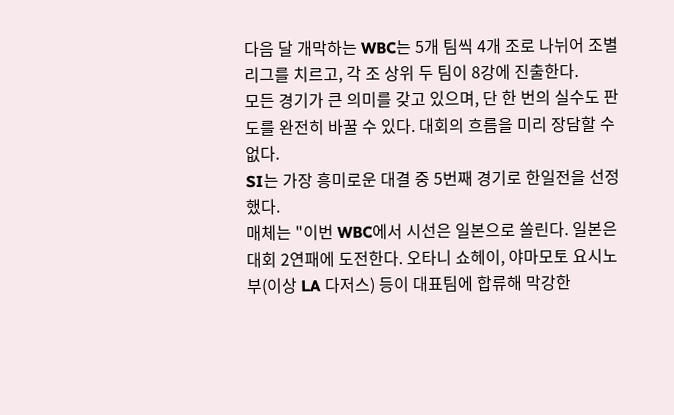다음 달 개막하는 WBC는 5개 팀씩 4개 조로 나뉘어 조별리그를 치르고, 각 조 상위 두 팀이 8강에 진출한다.
모든 경기가 큰 의미를 갖고 있으며, 단 한 번의 실수도 판도를 완전히 바꿀 수 있다. 대회의 흐름을 미리 장담할 수 없다.
SI는 가장 흥미로운 대결 중 5번째 경기로 한일전을 선정했다.
매체는 "이번 WBC에서 시선은 일본으로 쏠린다. 일본은 대회 2연패에 도전한다. 오타니 쇼헤이, 야마모토 요시노부(이상 LA 다저스) 등이 대표팀에 합류해 막강한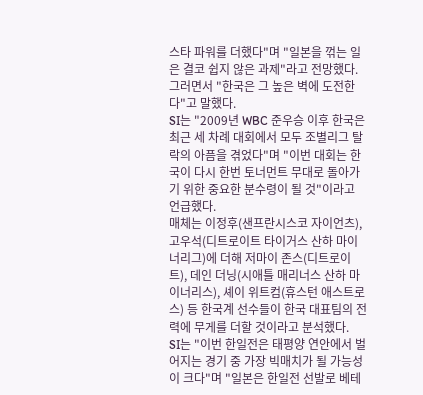스타 파워를 더했다"며 "일본을 꺾는 일은 결코 쉽지 않은 과제"라고 전망했다.
그러면서 "한국은 그 높은 벽에 도전한다"고 말했다.
SI는 "2009년 WBC 준우승 이후 한국은 최근 세 차례 대회에서 모두 조별리그 탈락의 아픔을 겪었다"며 "이번 대회는 한국이 다시 한번 토너먼트 무대로 돌아가기 위한 중요한 분수령이 될 것"이라고 언급했다.
매체는 이정후(샌프란시스코 자이언츠), 고우석(디트로이트 타이거스 산하 마이너리그)에 더해 저마이 존스(디트로이트), 데인 더닝(시애틀 매리너스 산하 마이너리스), 셰이 위트컴(휴스턴 애스트로스) 등 한국계 선수들이 한국 대표팀의 전력에 무게를 더할 것이라고 분석했다.
SI는 "이번 한일전은 태평양 연안에서 벌어지는 경기 중 가장 빅매치가 될 가능성이 크다"며 "일본은 한일전 선발로 베테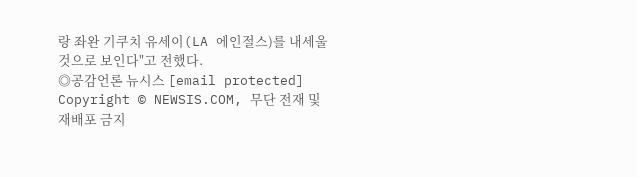랑 좌완 기쿠치 유세이(LA 에인절스)를 내세울 것으로 보인다"고 전했다.
◎공감언론 뉴시스 [email protected]
Copyright © NEWSIS.COM, 무단 전재 및 재배포 금지